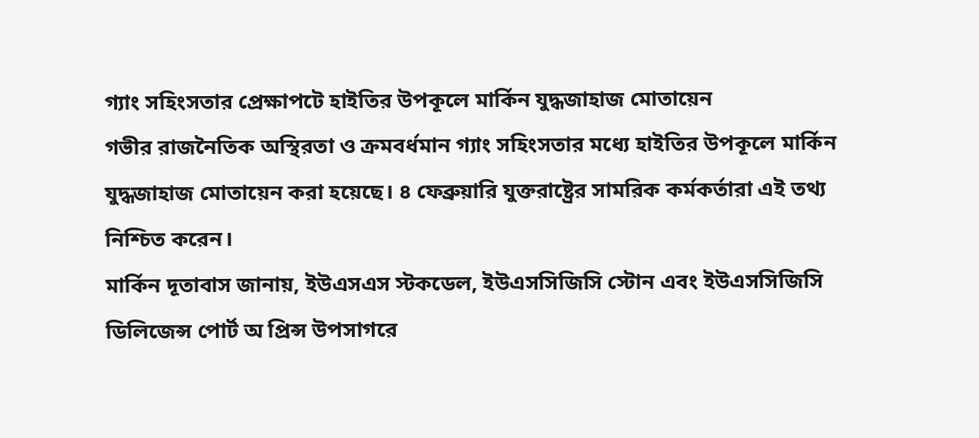গ্যাং সহিংসতার প্রেক্ষাপটে হাইতির উপকূলে মার্কিন যুদ্ধজাহাজ মোতায়েন
গভীর রাজনৈতিক অস্থিরতা ও ক্রমবর্ধমান গ্যাং সহিংসতার মধ্যে হাইতির উপকূলে মার্কিন যুদ্ধজাহাজ মোতায়েন করা হয়েছে। ৪ ফেব্রুয়ারি যুক্তরাষ্ট্রের সামরিক কর্মকর্তারা এই তথ্য নিশ্চিত করেন।
মার্কিন দূতাবাস জানায়, ইউএসএস স্টকডেল, ইউএসসিজিসি স্টোন এবং ইউএসসিজিসি ডিলিজেন্স পোর্ট অ প্রিন্স উপসাগরে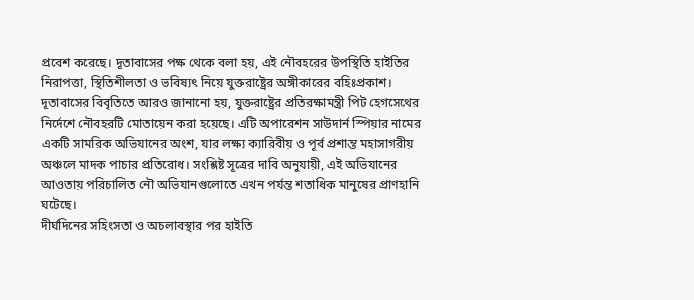প্রবেশ করেছে। দূতাবাসের পক্ষ থেকে বলা হয়, এই নৌবহরের উপস্থিতি হাইতির নিরাপত্তা, স্থিতিশীলতা ও ভবিষ্যৎ নিয়ে যুক্তরাষ্ট্রের অঙ্গীকারের বহিঃপ্রকাশ।
দূতাবাসের বিবৃতিতে আরও জানানো হয়, যুক্তরাষ্ট্রের প্রতিরক্ষামন্ত্রী পিট হেগসেথের নির্দেশে নৌবহরটি মোতায়েন করা হয়েছে। এটি অপারেশন সাউদার্ন স্পিয়ার নামের একটি সামরিক অভিযানের অংশ, যার লক্ষ্য ক্যারিবীয় ও পূর্ব প্রশান্ত মহাসাগরীয় অঞ্চলে মাদক পাচার প্রতিরোধ। সংশ্লিষ্ট সূত্রের দাবি অনুযায়ী, এই অভিযানের আওতায় পরিচালিত নৌ অভিযানগুলোতে এখন পর্যন্ত শতাধিক মানুষের প্রাণহানি ঘটেছে।
দীর্ঘদিনের সহিংসতা ও অচলাবস্থার পর হাইতি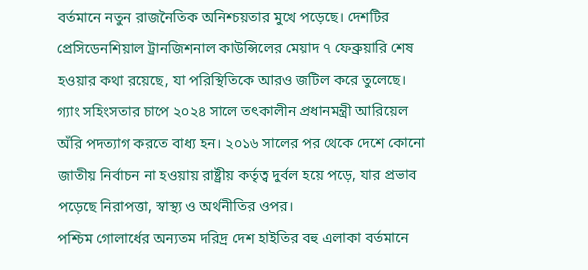বর্তমানে নতুন রাজনৈতিক অনিশ্চয়তার মুখে পড়েছে। দেশটির প্রেসিডেনশিয়াল ট্রানজিশনাল কাউন্সিলের মেয়াদ ৭ ফেব্রুয়ারি শেষ হওয়ার কথা রয়েছে, যা পরিস্থিতিকে আরও জটিল করে তুলেছে।
গ্যাং সহিংসতার চাপে ২০২৪ সালে তৎকালীন প্রধানমন্ত্রী আরিয়েল অঁরি পদত্যাগ করতে বাধ্য হন। ২০১৬ সালের পর থেকে দেশে কোনো জাতীয় নির্বাচন না হওয়ায় রাষ্ট্রীয় কর্তৃত্ব দুর্বল হয়ে পড়ে, যার প্রভাব পড়েছে নিরাপত্তা, স্বাস্থ্য ও অর্থনীতির ওপর।
পশ্চিম গোলার্ধের অন্যতম দরিদ্র দেশ হাইতির বহু এলাকা বর্তমানে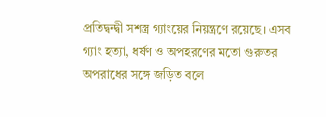প্রতিদ্বন্দ্বী সশস্ত্র গ্যাংয়ের নিয়ন্ত্রণে রয়েছে। এসব গ্যাং হত্যা, ধর্ষণ ও অপহরণের মতো গুরুতর অপরাধের সঙ্গে জড়িত বলে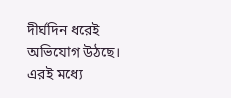দীর্ঘদিন ধরেই অভিযোগ উঠছে।
এরই মধ্যে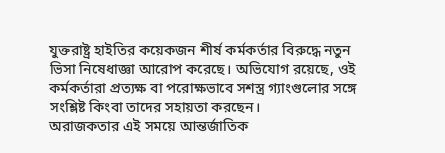যুক্তরাষ্ট্র হাইতির কয়েকজন শীর্ষ কর্মকর্তার বিরুদ্ধে নতুন ভিসা নিষেধাজ্ঞা আরোপ করেছে। অভিযোগ রয়েছে, ওই কর্মকর্তারা প্রত্যক্ষ বা পরোক্ষভাবে সশস্ত্র গ্যাংগুলোর সঙ্গে সংশ্লিষ্ট কিংবা তাদের সহায়তা করছেন।
অরাজকতার এই সময়ে আন্তর্জাতিক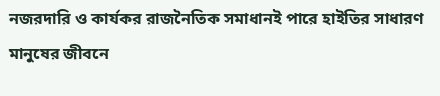নজরদারি ও কার্যকর রাজনৈতিক সমাধানই পারে হাইতির সাধারণ মানুষের জীবনে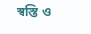স্বস্তি ও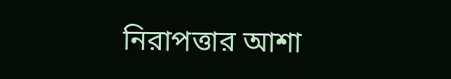নিরাপত্তার আশা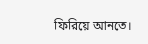ফিরিয়ে আনতে।